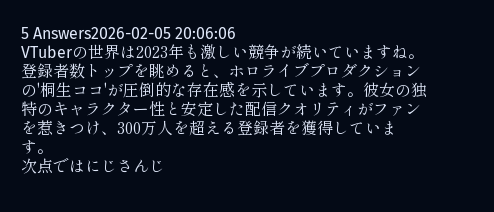5 Answers2026-02-05 20:06:06
VTuberの世界は2023年も激しい競争が続いていますね。登録者数トップを眺めると、ホロライブプロダクションの'桐生ココ'が圧倒的な存在感を示しています。彼女の独特のキャラクター性と安定した配信クオリティがファンを惹きつけ、300万人を超える登録者を獲得しています。
次点ではにじさんじ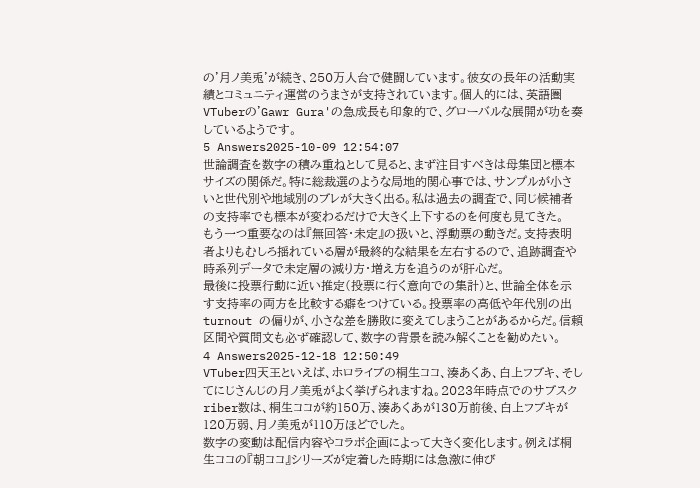の'月ノ美兎'が続き、250万人台で健闘しています。彼女の長年の活動実績とコミュニティ運営のうまさが支持されています。個人的には、英語圏VTuberの'Gawr Gura'の急成長も印象的で、グローバルな展開が功を奏しているようです。
5 Answers2025-10-09 12:54:07
世論調査を数字の積み重ねとして見ると、まず注目すべきは母集団と標本サイズの関係だ。特に総裁選のような局地的関心事では、サンプルが小さいと世代別や地域別のブレが大きく出る。私は過去の調査で、同じ候補者の支持率でも標本が変わるだけで大きく上下するのを何度も見てきた。
もう一つ重要なのは『無回答・未定』の扱いと、浮動票の動きだ。支持表明者よりもむしろ揺れている層が最終的な結果を左右するので、追跡調査や時系列データで未定層の減り方・増え方を追うのが肝心だ。
最後に投票行動に近い推定(投票に行く意向での集計)と、世論全体を示す支持率の両方を比較する癖をつけている。投票率の高低や年代別の出 turnout の偏りが、小さな差を勝敗に変えてしまうことがあるからだ。信頼区間や質問文も必ず確認して、数字の背景を読み解くことを勧めたい。
4 Answers2025-12-18 12:50:49
VTuber四天王といえば、ホロライブの桐生ココ、湊あくあ、白上フブキ、そしてにじさんじの月ノ美兎がよく挙げられますね。2023年時点でのサブスクriber数は、桐生ココが約150万、湊あくあが130万前後、白上フブキが120万弱、月ノ美兎が110万ほどでした。
数字の変動は配信内容やコラボ企画によって大きく変化します。例えば桐生ココの『朝ココ』シリーズが定着した時期には急激に伸び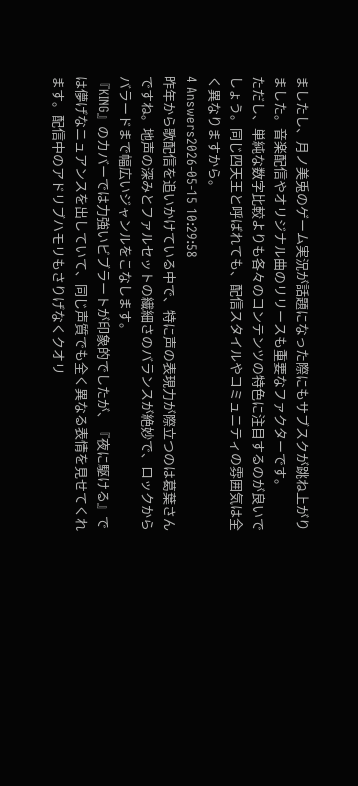ましたし、月ノ美兎のゲーム実況が話題になった際にもサブスクが跳ね上がりました。音楽配信やオリジナル曲のリリースも重要なファクターです。
ただし、単純な数字比較よりも各々のコンテンツの特色に注目するのが良いでしょう。同じ四天王と呼ばれても、配信スタイルやコミュニティの雰囲気は全く異なりますから。
4 Answers2026-05-15 10:29:58
昨年から歌配信を追いかけている中で、特に声の表現力が際立つのは葛葉さんですね。地声の深みとファルセットの繊細さのバランスが絶妙で、ロックからバラードまで幅広いジャンルをこなします。
『KING』のカバーでは力強いビブラートが印象的でしたが、『夜に駆ける』では儚げなニュアンスを出していて、同じ声質でも全く異なる表情を見せてくれます。配信中のアドリブハモリもさりげなくクオリ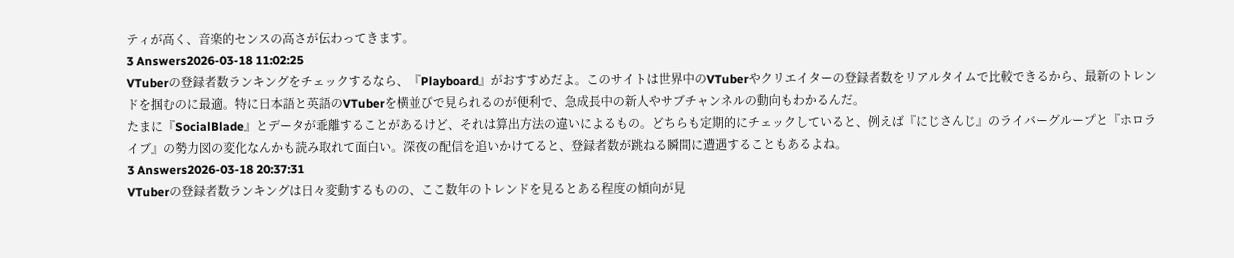ティが高く、音楽的センスの高さが伝わってきます。
3 Answers2026-03-18 11:02:25
VTuberの登録者数ランキングをチェックするなら、『Playboard』がおすすめだよ。このサイトは世界中のVTuberやクリエイターの登録者数をリアルタイムで比較できるから、最新のトレンドを掴むのに最適。特に日本語と英語のVTuberを横並びで見られるのが便利で、急成長中の新人やサブチャンネルの動向もわかるんだ。
たまに『SocialBlade』とデータが乖離することがあるけど、それは算出方法の違いによるもの。どちらも定期的にチェックしていると、例えば『にじさんじ』のライバーグループと『ホロライブ』の勢力図の変化なんかも読み取れて面白い。深夜の配信を追いかけてると、登録者数が跳ねる瞬間に遭遇することもあるよね。
3 Answers2026-03-18 20:37:31
VTuberの登録者数ランキングは日々変動するものの、ここ数年のトレンドを見るとある程度の傾向が見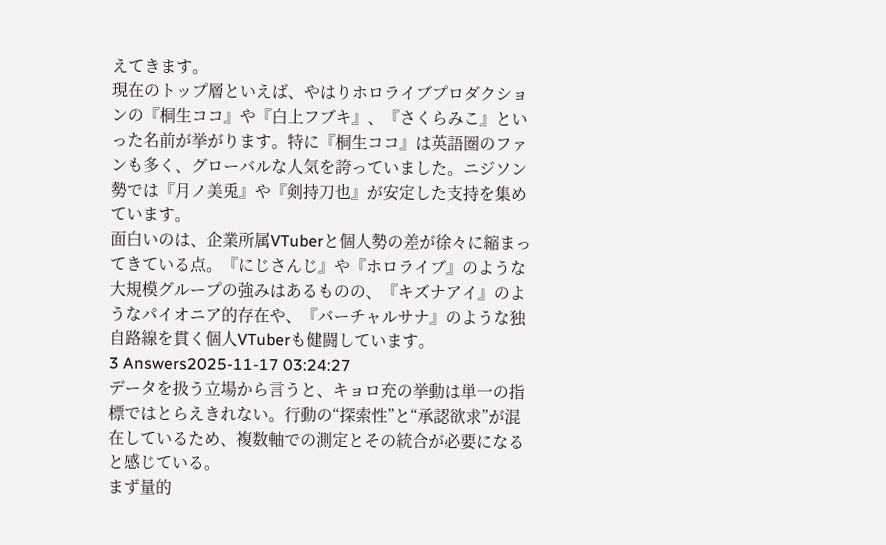えてきます。
現在のトップ層といえば、やはりホロライブプロダクションの『桐生ココ』や『白上フブキ』、『さくらみこ』といった名前が挙がります。特に『桐生ココ』は英語圏のファンも多く、グローバルな人気を誇っていました。ニジソン勢では『月ノ美兎』や『剣持刀也』が安定した支持を集めています。
面白いのは、企業所属VTuberと個人勢の差が徐々に縮まってきている点。『にじさんじ』や『ホロライブ』のような大規模グループの強みはあるものの、『キズナアイ』のようなパイオニア的存在や、『バーチャルサナ』のような独自路線を貫く個人VTuberも健闘しています。
3 Answers2025-11-17 03:24:27
データを扱う立場から言うと、キョロ充の挙動は単一の指標ではとらえきれない。行動の“探索性”と“承認欲求”が混在しているため、複数軸での測定とその統合が必要になると感じている。
まず量的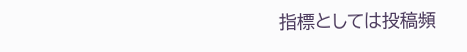指標としては投稿頻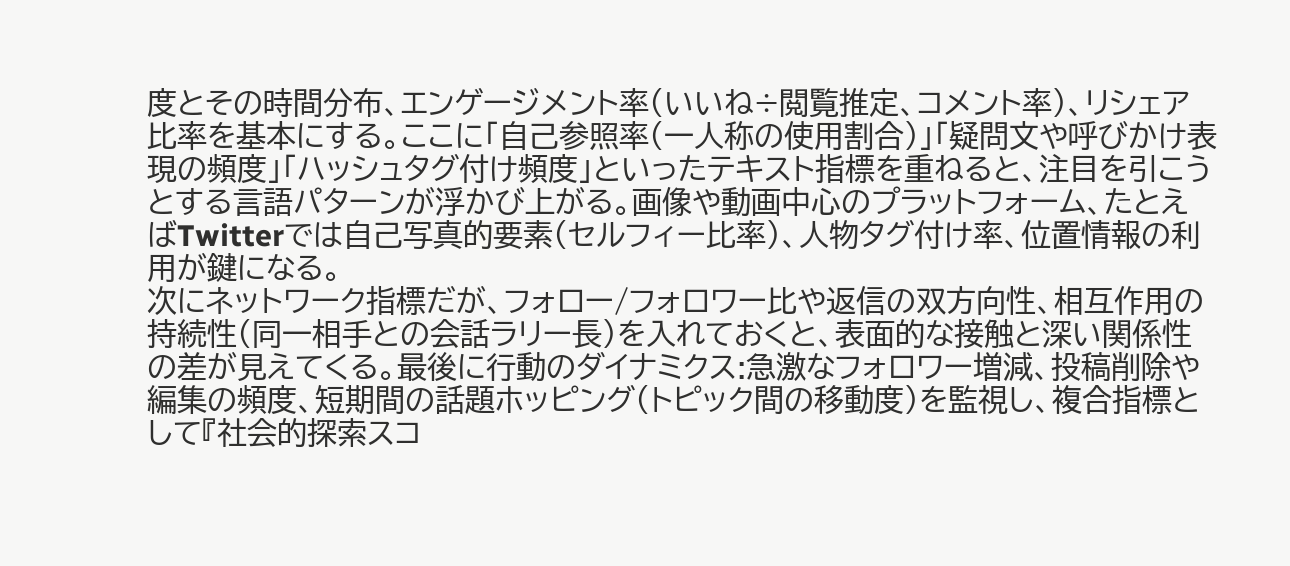度とその時間分布、エンゲージメント率(いいね÷閲覧推定、コメント率)、リシェア比率を基本にする。ここに「自己参照率(一人称の使用割合)」「疑問文や呼びかけ表現の頻度」「ハッシュタグ付け頻度」といったテキスト指標を重ねると、注目を引こうとする言語パターンが浮かび上がる。画像や動画中心のプラットフォーム、たとえばTwitterでは自己写真的要素(セルフィー比率)、人物タグ付け率、位置情報の利用が鍵になる。
次にネットワーク指標だが、フォロー/フォロワー比や返信の双方向性、相互作用の持続性(同一相手との会話ラリー長)を入れておくと、表面的な接触と深い関係性の差が見えてくる。最後に行動のダイナミクス:急激なフォロワー増減、投稿削除や編集の頻度、短期間の話題ホッピング(トピック間の移動度)を監視し、複合指標として『社会的探索スコ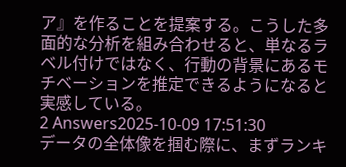ア』を作ることを提案する。こうした多面的な分析を組み合わせると、単なるラベル付けではなく、行動の背景にあるモチベーションを推定できるようになると実感している。
2 Answers2025-10-09 17:51:30
データの全体像を掴む際に、まずランキ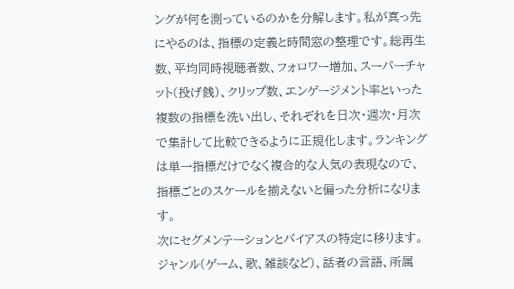ングが何を測っているのかを分解します。私が真っ先にやるのは、指標の定義と時間窓の整理です。総再生数、平均同時視聴者数、フォロワー増加、スーパーチャット(投げ銭)、クリップ数、エンゲージメント率といった複数の指標を洗い出し、それぞれを日次・週次・月次で集計して比較できるように正規化します。ランキングは単一指標だけでなく複合的な人気の表現なので、指標ごとのスケールを揃えないと偏った分析になります。
次にセグメンテーションとバイアスの特定に移ります。ジャンル(ゲーム、歌、雑談など)、話者の言語、所属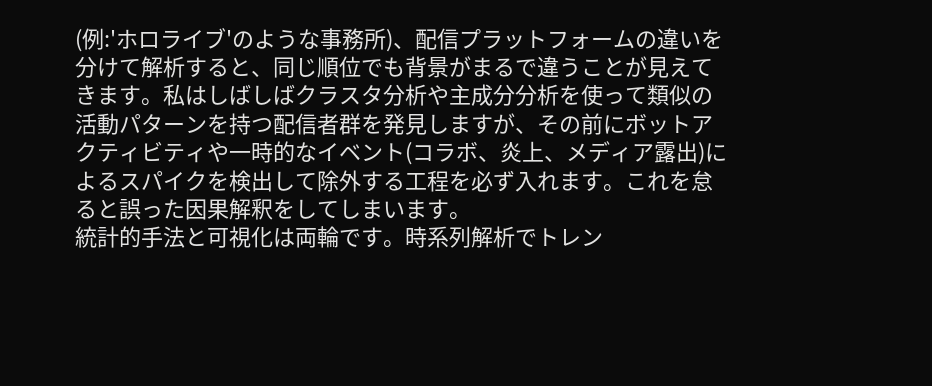(例:'ホロライブ'のような事務所)、配信プラットフォームの違いを分けて解析すると、同じ順位でも背景がまるで違うことが見えてきます。私はしばしばクラスタ分析や主成分分析を使って類似の活動パターンを持つ配信者群を発見しますが、その前にボットアクティビティや一時的なイベント(コラボ、炎上、メディア露出)によるスパイクを検出して除外する工程を必ず入れます。これを怠ると誤った因果解釈をしてしまいます。
統計的手法と可視化は両輪です。時系列解析でトレン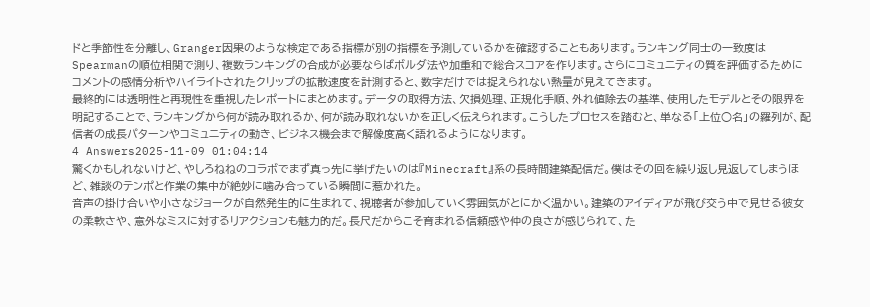ドと季節性を分離し、Granger因果のような検定である指標が別の指標を予測しているかを確認することもあります。ランキング同士の一致度はSpearmanの順位相関で測り、複数ランキングの合成が必要ならばボルダ法や加重和で総合スコアを作ります。さらにコミュニティの質を評価するためにコメントの感情分析やハイライトされたクリップの拡散速度を計測すると、数字だけでは捉えられない熱量が見えてきます。
最終的には透明性と再現性を重視したレポートにまとめます。データの取得方法、欠損処理、正規化手順、外れ値除去の基準、使用したモデルとその限界を明記することで、ランキングから何が読み取れるか、何が読み取れないかを正しく伝えられます。こうしたプロセスを踏むと、単なる「上位○名」の羅列が、配信者の成長パターンやコミュニティの動き、ビジネス機会まで解像度高く語れるようになります。
4 Answers2025-11-09 01:04:14
驚くかもしれないけど、やしろねねのコラボでまず真っ先に挙げたいのは『Minecraft』系の長時間建築配信だ。僕はその回を繰り返し見返してしまうほど、雑談のテンポと作業の集中が絶妙に噛み合っている瞬間に惹かれた。
音声の掛け合いや小さなジョークが自然発生的に生まれて、視聴者が参加していく雰囲気がとにかく温かい。建築のアイディアが飛び交う中で見せる彼女の柔軟さや、意外なミスに対するリアクションも魅力的だ。長尺だからこそ育まれる信頼感や仲の良さが感じられて、た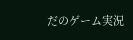だのゲーム実況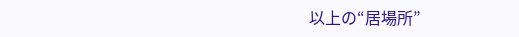以上の“居場所”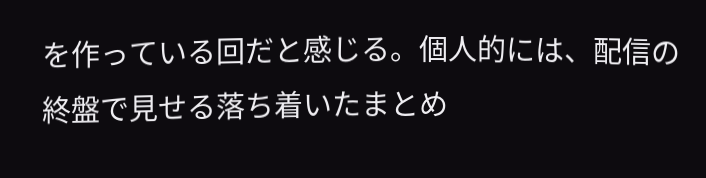を作っている回だと感じる。個人的には、配信の終盤で見せる落ち着いたまとめ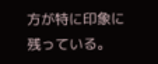方が特に印象に残っている。